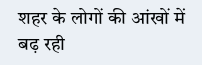शहर के लोगों की आंखों में बढ़ रही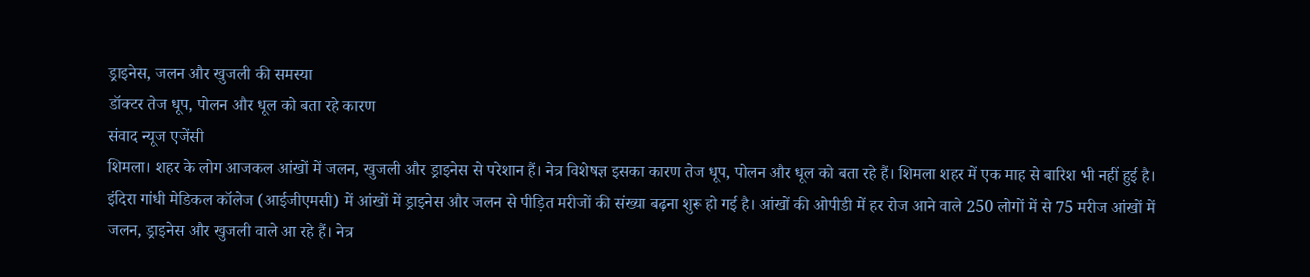ड्राइनेस, जलन और खुजली की समस्या
डॉक्टर तेज धूप, पोलन और धूल को बता रहे कारण
संवाद न्यूज एजेंसी
शिमला। शहर के लोग आजकल आंखों में जलन, खुजली और ड्राइनेस से परेशान हैं। नेत्र विशेषज्ञ इसका कारण तेज धूप, पोलन और धूल को बता रहे हैं। शिमला शहर में एक माह से बारिश भी नहीं हुई है।
इंदिरा गांधी मेडिकल कॉलेज (आईजीएमसी) में आंखों में ड्राइनेस और जलन से पीड़ित मरीजों की संख्या बढ़ना शुरू हो गई है। आंखों की ओपीडी में हर रोज आने वाले 250 लोगों में से 75 मरीज आंखों में जलन, ड्राइनेस और खुजली वाले आ रहे हैं। नेत्र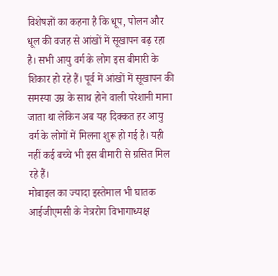विशेषज्ञों का कहना है कि धूप, पोलन और धूल की वजह से आंखों में सूखापन बढ़ रहा है। सभी आयु वर्ग के लोग इस बीमारी के शिकार हो रहे हैं। पूर्व में आंखों में सूखापन की समस्या उम्र के साथ होने वाली परेशानी माना जाता था लेकिन अब यह दिक्कत हर आयु वर्ग के लोगों में मिलना शुरू हो गई है। यही नहीं कई बच्चे भी इस बीमारी से ग्रसित मिल रहे हैं।
मोबाइल का ज्यादा इस्तेमाल भी घातक
आईजीएमसी के नेत्ररोग विभागाध्यक्ष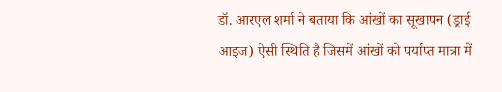डॉ. आरएल शर्मा ने बताया कि आंखों का सूखापन (ड्राई आइज) ऐसी स्थिति है जिसमें आंखों को पर्याप्त मात्रा में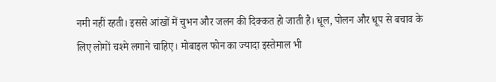नमी नहीं रहती। इससे आंखों में चुभन और जलन की दिक्कत हो जाती है। धूल, पोलन और धूप से बचाव के लिए लोगों चश्मे लगाने चाहिए। मोबाइल फोन का ज्यादा इस्तेमाल भी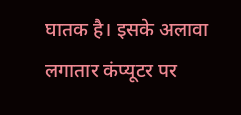घातक है। इसके अलावा लगातार कंप्यूटर पर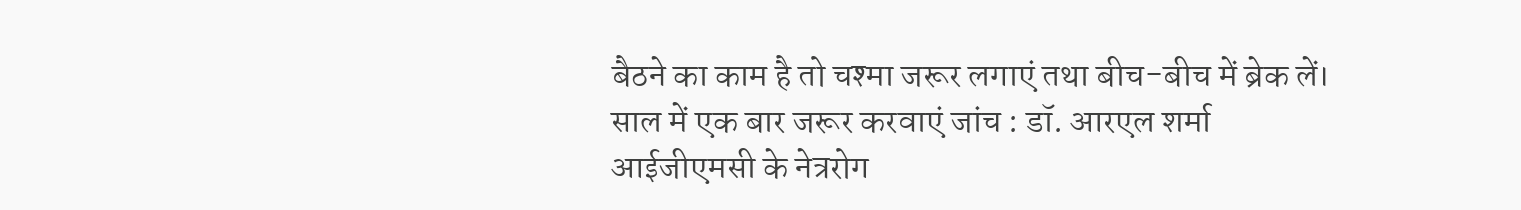बैठने का काम है तो चश्मा जरूर लगाएं तथा बीच-बीच में ब्रेक लें।
साल में एक बार जरूर करवाएं जांच : डॉ. आरएल शर्मा
आईजीएमसी के नेत्ररोग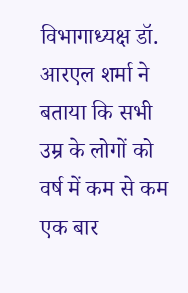विभागाध्यक्ष डॉ. आरएल शर्मा ने बताया कि सभी उम्र के लोगों को वर्ष में कम से कम एक बार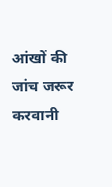आंखों की जांच जरूर करवानी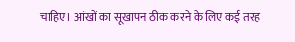चाहिए। आंखों का सूखापन ठीक करने के लिए कई तरह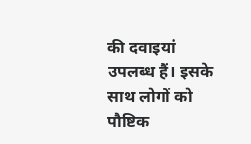की दवाइयां उपलब्ध हैं। इसके साथ लोगों को पौष्टिक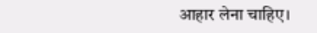आहार लेना चाहिए।